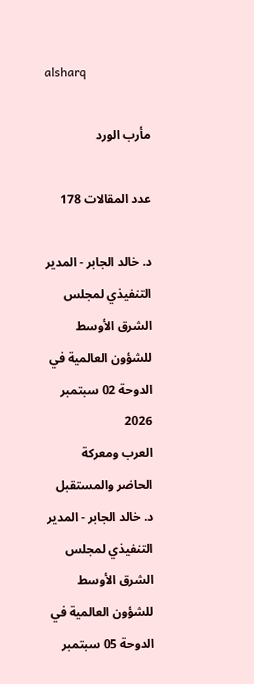alsharq

مأرب الورد

عدد المقالات 178

د. خالد الجابر - المدير التنفيذي لمجلس الشرق الأوسط للشؤون العالمية في الدوحة 02 سبتمبر 2026
العرب ومعركة الحاضر والمستقبل
د. خالد الجابر - المدير التنفيذي لمجلس الشرق الأوسط للشؤون العالمية في الدوحة 05 سبتمبر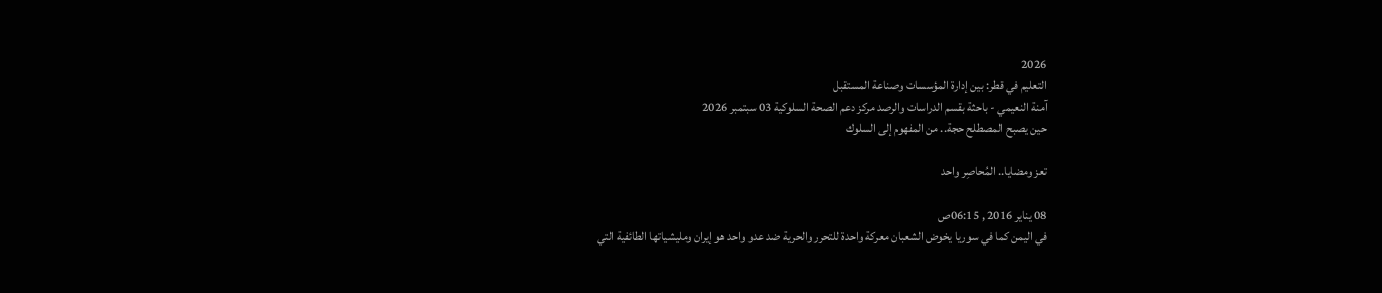2026
التعليم في قطر: بين إدارة المؤسسات وصناعة المستقبل
آمنة النعيمي - باحثة بقسم الدراسات والرصد مركز دعم الصحة السلوكية 03 سبتمبر 2026
حين يصبح المصطلح حجة.. من المفهوم إلى السلوك

تعز ومضايا.. المُحاصِر واحد

08 يناير 2016 , 06:15ص
في اليمن كما في سوريا يخوض الشعبان معركة واحدة للتحرر والحرية ضد عدو واحد هو إيران ومليشياتها الطائفية التي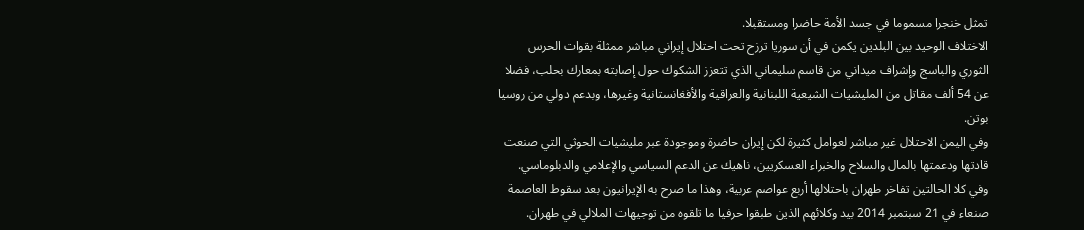تمثل خنجرا مسموما في جسد الأمة حاضرا ومستقبلا.
الاختلاف الوحيد بين البلدين يكمن في أن سوريا ترزح تحت احتلال إيراني مباشر ممثلة بقوات الحرس الثوري والباسج وإشراف ميداني من قاسم سليماني الذي تتعزز الشكوك حول إصابته بمعارك بحلب، فضلا عن 54 ألف مقاتل من المليشيات الشيعية اللبنانية والعراقية والأفغانستانية وغيرها، وبدعم دولي من روسيا بوتن.
وفي اليمن الاحتلال غير مباشر لعوامل كثيرة لكن إيران حاضرة وموجودة عبر مليشيات الحوثي التي صنعت قادتها ودعمتها بالمال والسلاح والخبراء العسكريين، ناهيك عن الدعم السياسي والإعلامي والدبلوماسي.
وفي كلا الحالتين تفاخر طهران باحتلالها أربع عواصم عربية، وهذا ما صرح به الإيرانيون بعد سقوط العاصمة صنعاء في 21 سبتمبر 2014 بيد وكلائهم الذين طبقوا حرفيا ما تلقوه من توجيهات الملالي في طهران.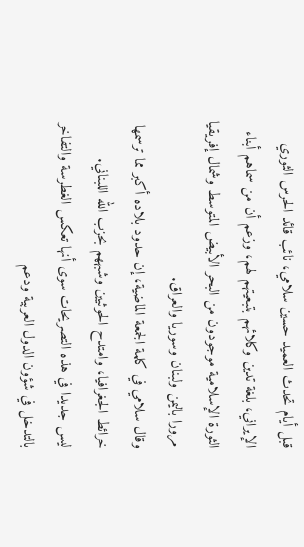قبل أيام تحدث العميد حسين سلامي، نائب قائد الحرس الثوري الإيراني، بلغة تدين وكلائهم بتبعيتهم لهم، وزعم أن من سماهم أبناء الثورة الإسلامية موجودون من البحر الأبيض المتوسط وشمال إفريقيا مرورا باليمن ولبنان وسوريا والعراق.
وقال سلامي في كلمة الجمعة الماضية، إن حدود بلاده أكبر مما ترسمها خرائط الجغرافيا، وامتدح الحوثيين وشبههم بحزب الله اللبناني.
ليس جديدا في هذه التصريحات سوى أنها تعكس الغطرسة والتفاخر بالتدخل في شؤون الدول العربية ودعم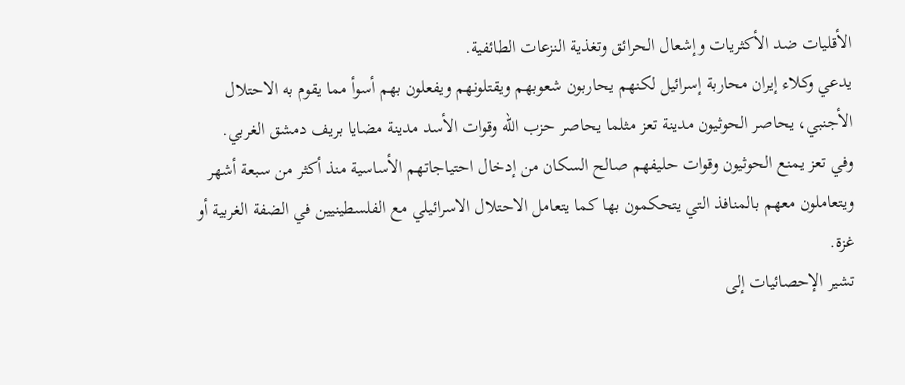الأقليات ضد الأكثريات وإشعال الحرائق وتغذية النزعات الطائفية.
يدعي وكلاء إيران محاربة إسرائيل لكنهم يحاربون شعوبهم ويقتلونهم ويفعلون بهم أسوأ مما يقوم به الاحتلال الأجنبي، يحاصر الحوثيون مدينة تعز مثلما يحاصر حزب الله وقوات الأسد مدينة مضايا بريف دمشق الغربي.
وفي تعز يمنع الحوثيون وقوات حليفهم صالح السكان من إدخال احتياجاتهم الأساسية منذ أكثر من سبعة أشهر ويتعاملون معهم بالمنافذ التي يتحكمون بها كما يتعامل الاحتلال الاسرائيلي مع الفلسطينيين في الضفة الغربية أو غزة.
تشير الإحصائيات إلى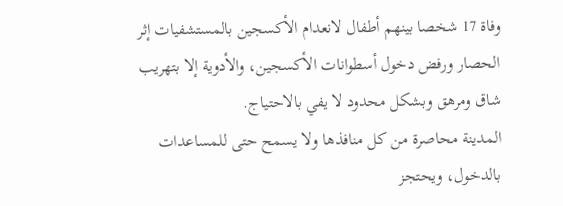وفاة 17 شخصا بينهم أطفال لانعدام الأكسجين بالمستشفيات إثر الحصار ورفض دخول أسطوانات الأكسجين، والأدوية إلا بتهريب شاق ومرهق وبشكل محدود لا يفي بالاحتياج.
المدينة محاصرة من كل منافذها ولا يسمح حتى للمساعدات بالدخول، ويحتجز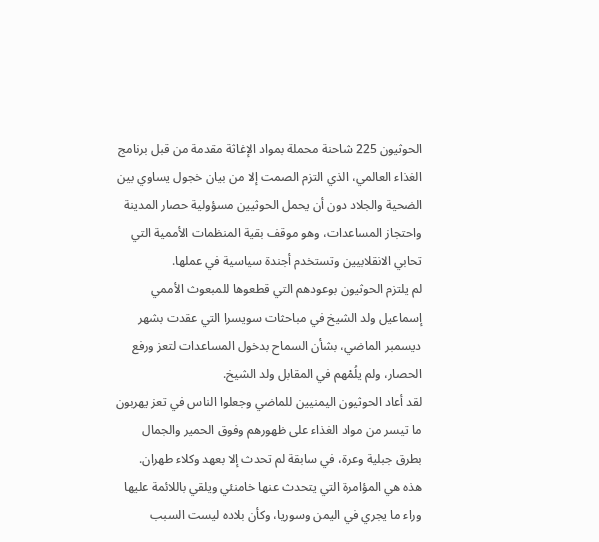الحوثيون 225 شاحنة محملة بمواد الإغاثة مقدمة من قبل برنامج الغذاء العالمي، الذي التزم الصمت إلا من بيان خجول يساوي بين الضحية والجلاد دون أن يحمل الحوثيين مسؤولية حصار المدينة واحتجاز المساعدات، وهو موقف بقية المنظمات الأممية التي تحابي الانقلابيين وتستخدم أجندة سياسية في عملها.
لم يلتزم الحوثيون بوعودهم التي قطعوها للمبعوث الأممي إسماعيل ولد الشيخ في مباحثات سويسرا التي عقدت بشهر ديسمبر الماضي، بشأن السماح بدخول المساعدات لتعز ورفع الحصار، ولم يلُمْهم في المقابل ولد الشيخ.
لقد أعاد الحوثيون اليمنيين للماضي وجعلوا الناس في تعز يهربون ما تيسر من مواد الغذاء على ظهورهم وفوق الحمير والجمال بطرق جبلية وعرة، في سابقة لم تحدث إلا بعهد وكلاء طهران.
هذه هي المؤامرة التي يتحدث عنها خامنئي ويلقي باللائمة عليها وراء ما يجري في اليمن وسوريا، وكأن بلاده ليست السبب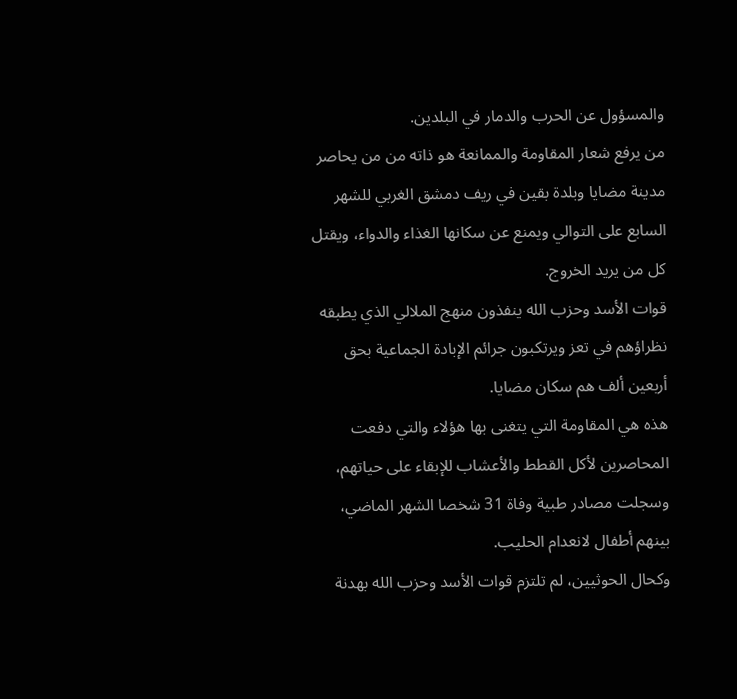والمسؤول عن الحرب والدمار في البلدين.
من يرفع شعار المقاومة والممانعة هو ذاته من من يحاصر مدينة مضايا وبلدة بقين في ريف دمشق الغربي للشهر السابع على التوالي ويمنع عن سكانها الغذاء والدواء، ويقتل كل من يريد الخروج.
قوات الأسد وحزب الله ينفذون منهج الملالي الذي يطبقه نظراؤهم في تعز ويرتكبون جرائم الإبادة الجماعية بحق أربعين ألف هم سكان مضايا.
هذه هي المقاومة التي يتغنى بها هؤلاء والتي دفعت المحاصرين لأكل القطط والأعشاب للإبقاء على حياتهم، وسجلت مصادر طبية وفاة 31 شخصا الشهر الماضي، بينهم أطفال لانعدام الحليب.
وكحال الحوثيين، لم تلتزم قوات الأسد وحزب الله بهدنة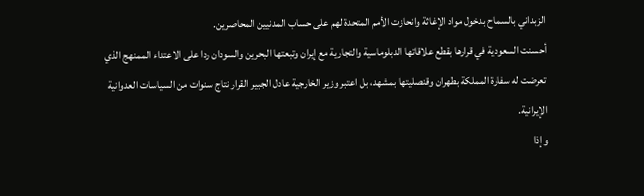الزبداني بالسماح بدخول مواد الإغاثة وانحازت الأمم المتحدة لهم على حساب المدنيين المحاصرين.
أحسنت السعودية في قرارها بقطع علاقاتها الدبلوماسية والتجارية مع إيران وتبعتها البحرين والسودان ردا على الاعتداء الممنهج الذي تعرضت له سفارة المملكة بطهران وقنصليتها بمشهد، بل اعتبر وزير الخارجية عادل الجبير القرار نتاج سنوات من السياسات العدوانية الإيرانية.
وإذا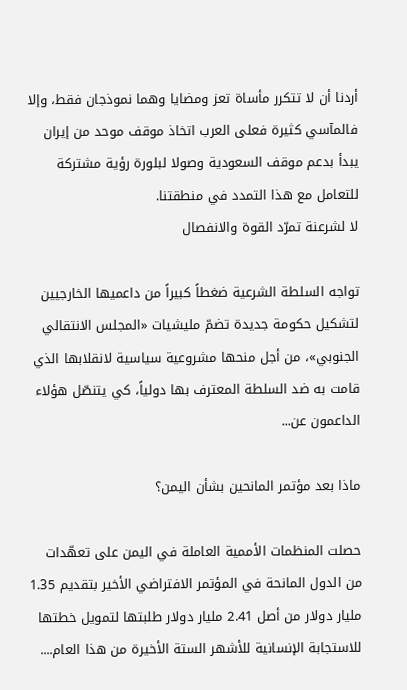أردنا أن لا تتكرر مأساة تعز ومضايا وهما نموذجان فقط، وإلا فالمآسي كثيرة فعلى العرب اتخاذ موقف موحد من إيران يبدأ بدعم موقف السعودية وصولا لبلورة رؤية مشتركة للتعامل مع هذا التمدد في منطقتنا.
لا لشرعنة تمرّد القوة والانفصال

تواجه السلطة الشرعية ضغطاً كبيراً من داعميها الخارجيين لتشكيل حكومة جديدة تضمّ مليشيات «المجلس الانتقالي الجنوبي»، من أجل منحها مشروعية سياسية لانقلابها الذي قامت به ضد السلطة المعترف بها دولياً، كي يتنصّل هؤلاء الداعمون عن...

ماذا بعد مؤتمر المانحين بشأن اليمن؟

حصلت المنظمات الأممية العاملة في اليمن على تعهّدات من الدول المانحة في المؤتمر الافتراضي الأخير بتقديم 1.35 مليار دولار من أصل 2.41 مليار دولار طلبتها لتمويل خطتها للاستجابة الإنسانية للأشهر الستة الأخيرة من هذا العام....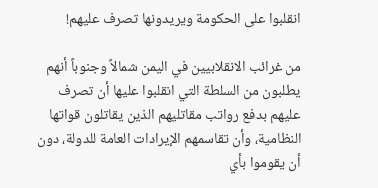انقلبوا على الحكومة ويريدونها تصرف عليهم!

من غرائب الانقلابيين في اليمن شمالاً وجنوباً أنهم يطلبون من السلطة التي انقلبوا عليها أن تصرف عليهم بدفع رواتب مقاتليهم الذين يقاتلون قواتها النظامية، وأن تقاسمهم الإيرادات العامة للدولة، دون أن يقوموا بأي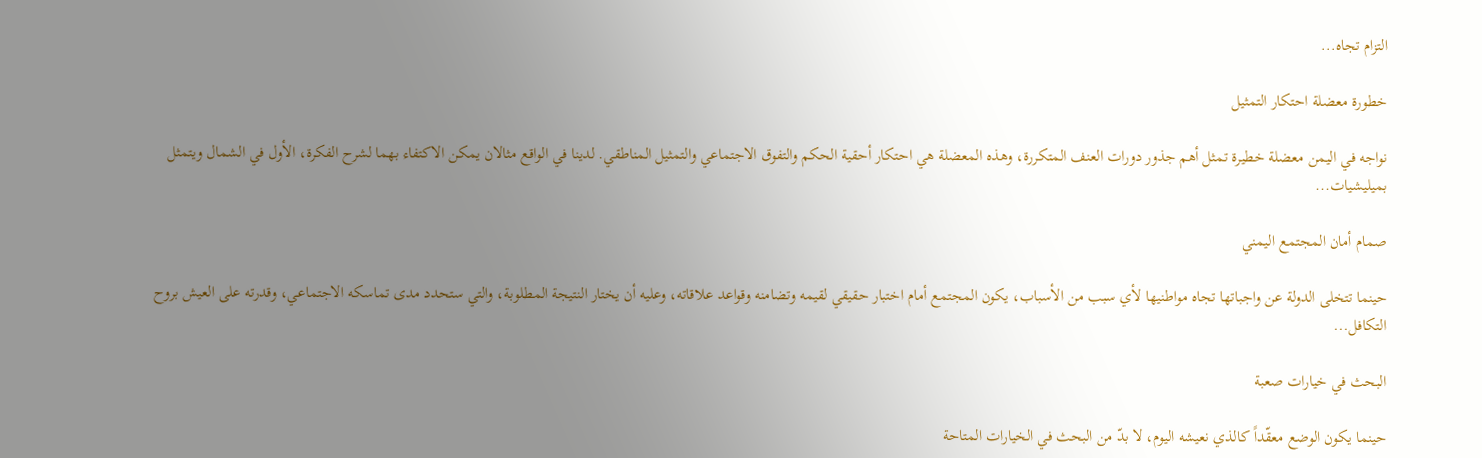التزام تجاه...

خطورة معضلة احتكار التمثيل

نواجه في اليمن معضلة خطيرة تمثل أهم جذور دورات العنف المتكررة، وهذه المعضلة هي احتكار أحقية الحكم والتفوق الاجتماعي والتمثيل المناطقي. لدينا في الواقع مثالان يمكن الاكتفاء بهما لشرح الفكرة، الأول في الشمال ويتمثل بميليشيات...

صمام أمان المجتمع اليمني

حينما تتخلى الدولة عن واجباتها تجاه مواطنيها لأي سبب من الأسباب، يكون المجتمع أمام اختبار حقيقي لقيمه وتضامنه وقواعد علاقاته، وعليه أن يختار النتيجة المطلوبة، والتي ستحدد مدى تماسكه الاجتماعي، وقدرته على العيش بروح التكافل...

البحث في خيارات صعبة

حينما يكون الوضع معقّداً كالذي نعيشه اليوم، لا بدّ من البحث في الخيارات المتاحة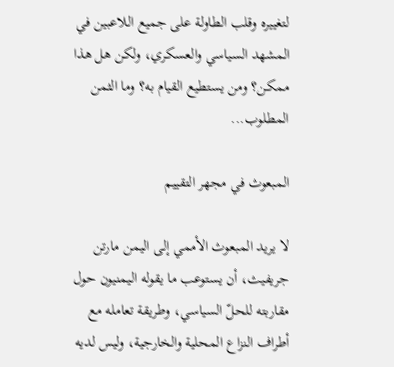لتغييره وقلب الطاولة على جميع اللاعبين في المشهد السياسي والعسكري، ولكن هل هذا ممكن؟ ومن يستطيع القيام به؟ وما الثمن المطلوب...

المبعوث في مجهر التقييم

لا يريد المبعوث الأممي إلى اليمن مارتن جريفيث، أن يستوعب ما يقوله اليمنيون حول مقاربته للحلّ السياسي، وطريقة تعامله مع أطراف النزاع المحلية والخارجية، وليس لديه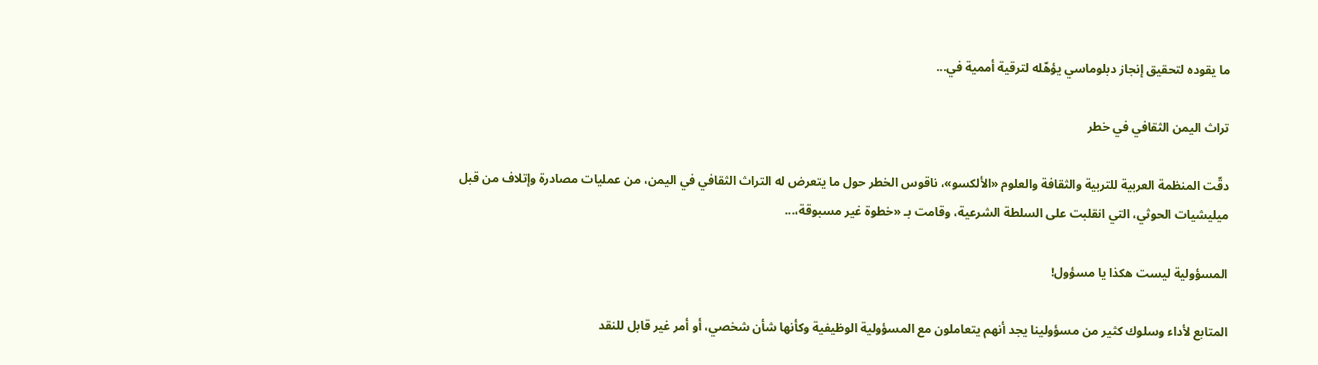ما يقوده لتحقيق إنجاز دبلوماسي يؤهّله لترقية أممية في...

تراث اليمن الثقافي في خطر

دقّت المنظمة العربية للتربية والثقافة والعلوم «الألكسو»، ناقوس الخطر حول ما يتعرض له التراث الثقافي في اليمن، من عمليات مصادرة وإتلاف من قبل ميليشيات الحوثي، التي انقلبت على السلطة الشرعية، وقامت بـ «خطوة غير مسبوقة،...

المسؤولية ليست هكذا يا مسؤول!

المتابع لأداء وسلوك كثير من مسؤولينا يجد أنهم يتعاملون مع المسؤولية الوظيفية وكأنها شأن شخصي، أو أمر غير قابل للنقد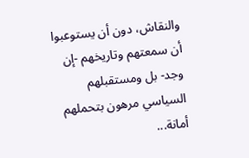والنقاش، دون أن يستوعبوا أن سمعتهم وتاريخهم -إن وجد- بل ومستقبلهم السياسي مرهون بتحملهم أمانة...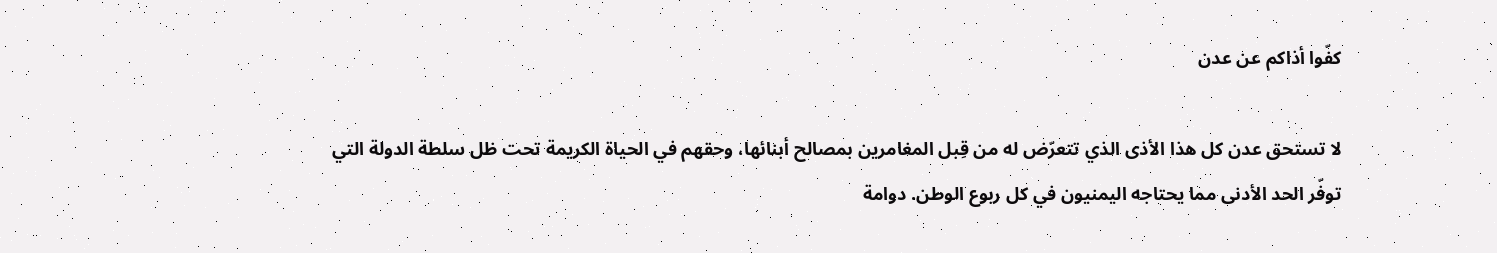كفّوا أذاكم عن عدن

لا تستحق عدن كل هذا الأذى الذي تتعرّض له من قِبل المغامرين بمصالح أبنائها، وحقهم في الحياة الكريمة تحت ظل سلطة الدولة التي توفّر الحد الأدنى مما يحتاجه اليمنيون في كل ربوع الوطن. دوامة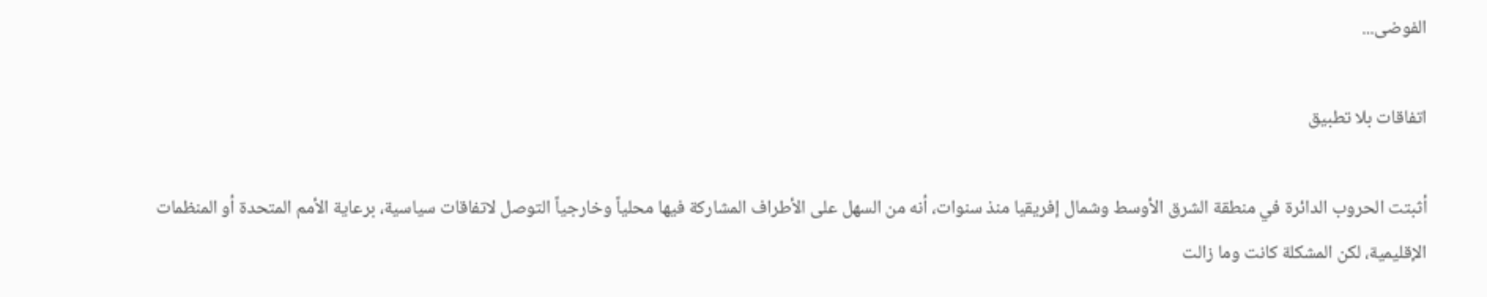الفوضى...

اتفاقات بلا تطبيق

أثبتت الحروب الدائرة في منطقة الشرق الأوسط وشمال إفريقيا منذ سنوات، أنه من السهل على الأطراف المشاركة فيها محلياً وخارجياً التوصل لاتفاقات سياسية، برعاية الأمم المتحدة أو المنظمات الإقليمية، لكن المشكلة كانت وما زالت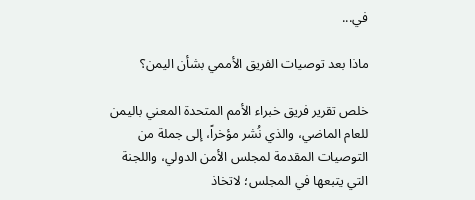في...

ماذا بعد توصيات الفريق الأممي بشأن اليمن؟

خلص تقرير فريق خبراء الأمم المتحدة المعني باليمن للعام الماضي، والذي نُشر مؤخراً، إلى جملة من التوصيات المقدمة لمجلس الأمن الدولي، واللجنة التي يتبعها في المجلس؛ لاتخاذ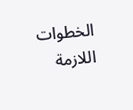الخطوات اللازمة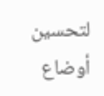لتحسين أوضاع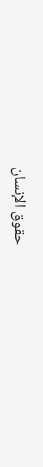حقوق الإنسان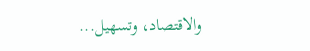والاقتصاد، وتسهيل...